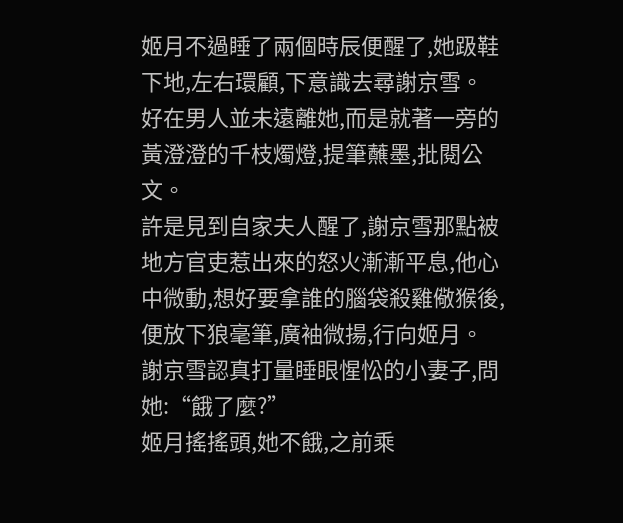姬月不過睡了兩個時辰便醒了,她趿鞋下地,左右環顧,下意識去尋謝京雪。
好在男人並未遠離她,而是就著一旁的黃澄澄的千枝燭燈,提筆蘸墨,批閱公文。
許是見到自家夫人醒了,謝京雪那點被地方官吏惹出來的怒火漸漸平息,他心中微動,想好要拿誰的腦袋殺雞儆猴後,便放下狼毫筆,廣袖微揚,行向姬月。
謝京雪認真打量睡眼惺忪的小妻子,問她:“餓了麼?”
姬月搖搖頭,她不餓,之前乘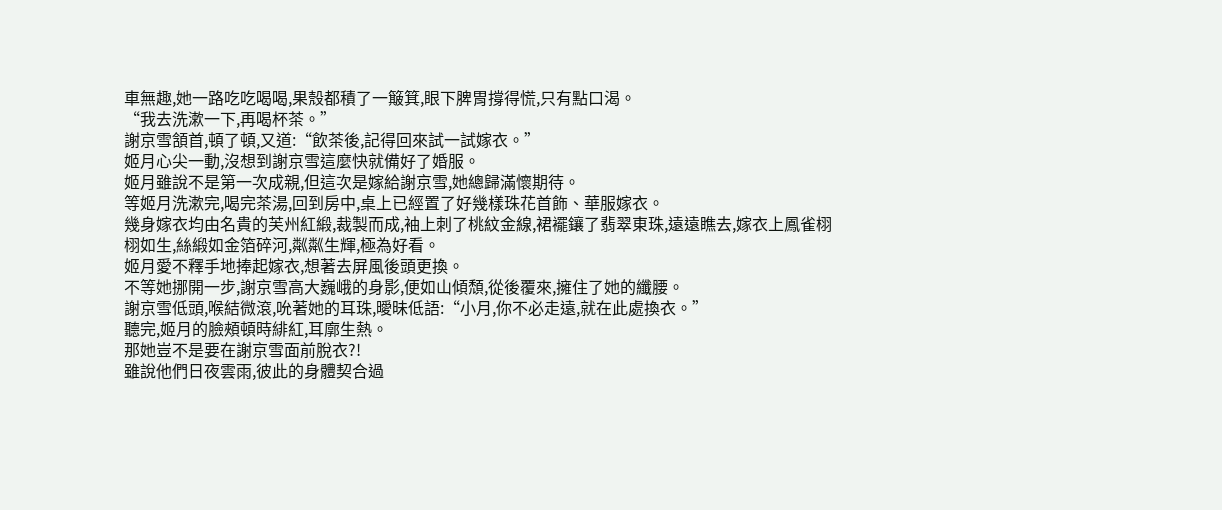車無趣,她一路吃吃喝喝,果殼都積了一簸箕,眼下脾胃撐得慌,只有點口渴。
“我去洗漱一下,再喝杯茶。”
謝京雪頷首,頓了頓,又道:“飲茶後,記得回來試一試嫁衣。”
姬月心尖一動,沒想到謝京雪這麼快就備好了婚服。
姬月雖說不是第一次成親,但這次是嫁給謝京雪,她總歸滿懷期待。
等姬月洗漱完,喝完茶湯,回到房中,桌上已經置了好幾樣珠花首飾、華服嫁衣。
幾身嫁衣均由名貴的芙州紅緞,裁製而成,袖上刺了桃紋金線,裙襬鑲了翡翠東珠,遠遠瞧去,嫁衣上鳳雀栩栩如生,絲緞如金箔碎河,粼粼生輝,極為好看。
姬月愛不釋手地捧起嫁衣,想著去屏風後頭更換。
不等她挪開一步,謝京雪高大巍峨的身影,便如山傾頹,從後覆來,擁住了她的纖腰。
謝京雪低頭,喉結微滾,吮著她的耳珠,曖昧低語:“小月,你不必走遠,就在此處換衣。”
聽完,姬月的臉頰頓時緋紅,耳廓生熱。
那她豈不是要在謝京雪面前脫衣?!
雖說他們日夜雲雨,彼此的身體契合過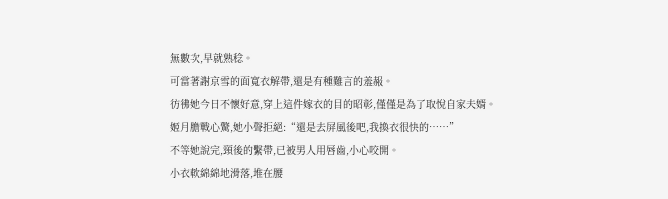無數次,早就熟稔。
可當著謝京雪的面寬衣解帶,還是有種難言的羞赧。
彷彿她今日不懷好意,穿上這件嫁衣的目的昭彰,僅僅是為了取悅自家夫婿。
姬月膽戰心驚,她小聲拒絕:“還是去屏風後吧,我換衣很快的……”
不等她說完,頸後的繫帶,已被男人用唇齒,小心咬開。
小衣軟綿綿地滑落,堆在腰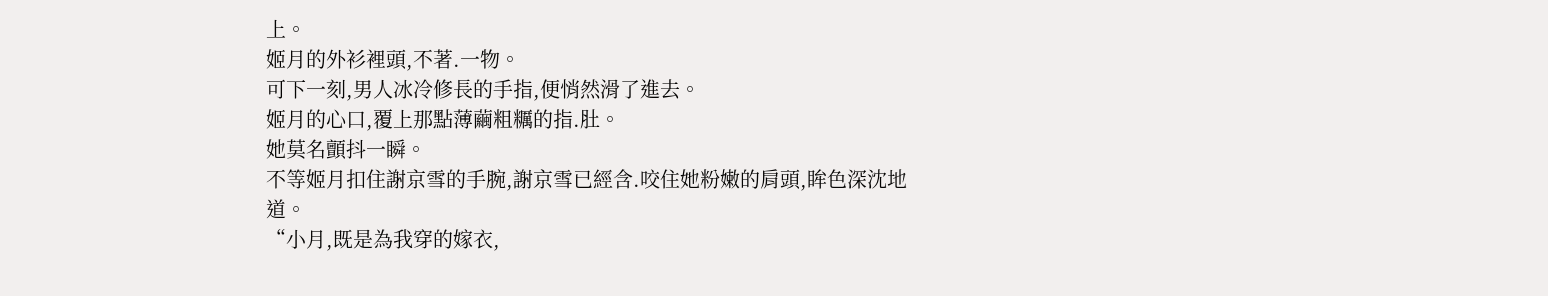上。
姬月的外衫裡頭,不著.一物。
可下一刻,男人冰冷修長的手指,便悄然滑了進去。
姬月的心口,覆上那點薄繭粗糲的指.肚。
她莫名顫抖一瞬。
不等姬月扣住謝京雪的手腕,謝京雪已經含.咬住她粉嫩的肩頭,眸色深沈地道。
“小月,既是為我穿的嫁衣,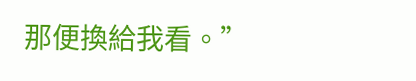那便換給我看。”